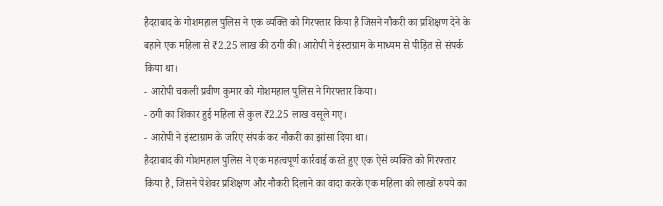हैदराबाद के गोशमहाल पुलिस ने एक व्यक्ति को गिरफ्तार किया है जिसने नौकरी का प्रशिक्षण देने के बहाने एक महिला से ₹2.25 लाख की ठगी की। आरोपी ने इंस्टाग्राम के माध्यम से पीड़ित से संपर्क किया था।
- आरोपी चकली प्रवीण कुमार को गोशमहाल पुलिस ने गिरफ्तार किया।
- ठगी का शिकार हुई महिला से कुल ₹2.25 लाख वसूले गए।
- आरोपी ने इंस्टाग्राम के जरिए संपर्क कर नौकरी का झांसा दिया था।
हैदराबाद की गोशमहाल पुलिस ने एक महत्वपूर्ण कार्रवाई करते हुए एक ऐसे व्यक्ति को गिरफ्तार किया है, जिसने पेशेवर प्रशिक्षण और नौकरी दिलाने का वादा करके एक महिला को लाखों रुपये का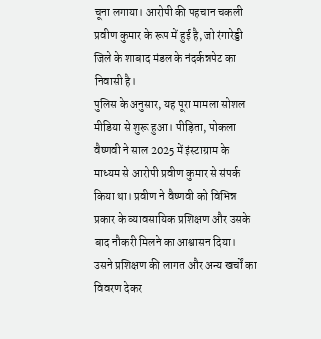चूना लगाया। आरोपी की पहचान चकली प्रवीण कुमार के रूप में हुई है, जो रंगारेड्डी जिले के शाबाद मंडल के नंदर्कन्नपेट का निवासी है।
पुलिस के अनुसार, यह पूरा मामला सोशल मीडिया से शुरू हुआ। पीड़िता, पोकला वैष्णवी ने साल 2025 में इंस्टाग्राम के माध्यम से आरोपी प्रवीण कुमार से संपर्क किया था। प्रवीण ने वैष्णवी को विभिन्न प्रकार के व्यावसायिक प्रशिक्षण और उसके बाद नौकरी मिलने का आश्वासन दिया। उसने प्रशिक्षण की लागत और अन्य खर्चों का विवरण देकर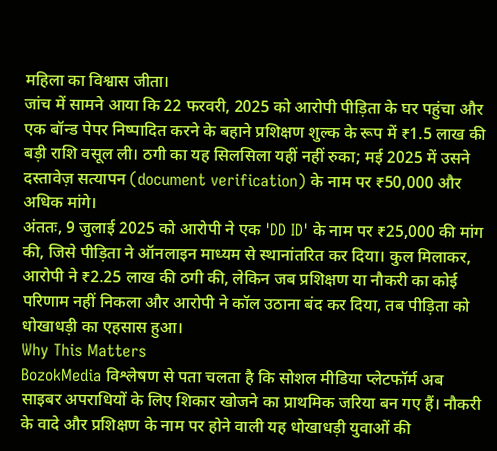महिला का विश्वास जीता।
जांच में सामने आया कि 22 फरवरी, 2025 को आरोपी पीड़िता के घर पहुंचा और एक बॉन्ड पेपर निष्पादित करने के बहाने प्रशिक्षण शुल्क के रूप में ₹1.5 लाख की बड़ी राशि वसूल ली। ठगी का यह सिलसिला यहीं नहीं रुका; मई 2025 में उसने दस्तावेज़ सत्यापन (document verification) के नाम पर ₹50,000 और अधिक मांगे।
अंततः, 9 जुलाई 2025 को आरोपी ने एक 'DD ID' के नाम पर ₹25,000 की मांग की, जिसे पीड़िता ने ऑनलाइन माध्यम से स्थानांतरित कर दिया। कुल मिलाकर, आरोपी ने ₹2.25 लाख की ठगी की, लेकिन जब प्रशिक्षण या नौकरी का कोई परिणाम नहीं निकला और आरोपी ने कॉल उठाना बंद कर दिया, तब पीड़िता को धोखाधड़ी का एहसास हुआ।
Why This Matters
BozokMedia विश्लेषण से पता चलता है कि सोशल मीडिया प्लेटफॉर्म अब साइबर अपराधियों के लिए शिकार खोजने का प्राथमिक जरिया बन गए हैं। नौकरी के वादे और प्रशिक्षण के नाम पर होने वाली यह धोखाधड़ी युवाओं की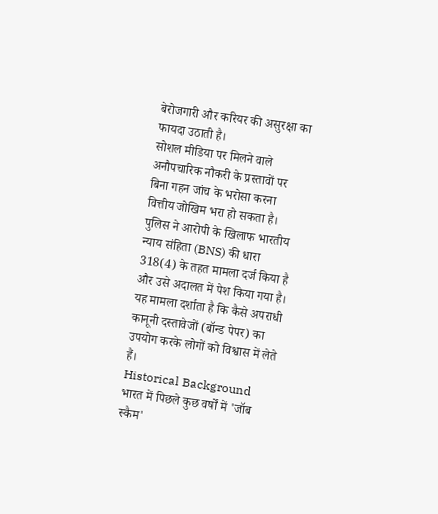बेरोजगारी और करियर की असुरक्षा का फायदा उठाती है।
सोशल मीडिया पर मिलने वाले अनौपचारिक नौकरी के प्रस्तावों पर बिना गहन जांच के भरोसा करना वित्तीय जोखिम भरा हो सकता है।
पुलिस ने आरोपी के खिलाफ भारतीय न्याय संहिता (BNS) की धारा 318(4) के तहत मामला दर्ज किया है और उसे अदालत में पेश किया गया है। यह मामला दर्शाता है कि कैसे अपराधी कानूनी दस्तावेजों (बॉन्ड पेपर) का उपयोग करके लोगों को विश्वास में लेते हैं।
Historical Background
भारत में पिछले कुछ वर्षों में 'जॉब स्कैम'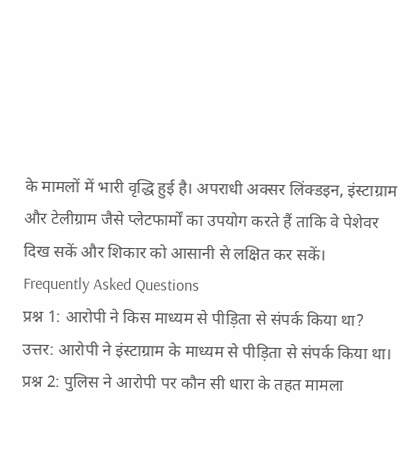के मामलों में भारी वृद्धि हुई है। अपराधी अक्सर लिंक्डइन, इंस्टाग्राम और टेलीग्राम जैसे प्लेटफार्मों का उपयोग करते हैं ताकि वे पेशेवर दिख सकें और शिकार को आसानी से लक्षित कर सकें।
Frequently Asked Questions
प्रश्न 1: आरोपी ने किस माध्यम से पीड़िता से संपर्क किया था?
उत्तर: आरोपी ने इंस्टाग्राम के माध्यम से पीड़िता से संपर्क किया था।
प्रश्न 2: पुलिस ने आरोपी पर कौन सी धारा के तहत मामला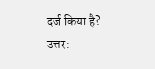दर्ज किया है?
उत्तर: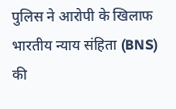पुलिस ने आरोपी के खिलाफ भारतीय न्याय संहिता (BNS) की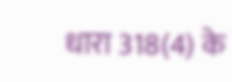धारा 318(4) के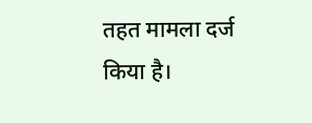तहत मामला दर्ज किया है।